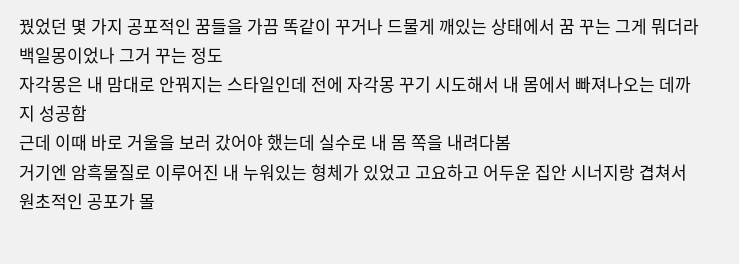꿨었던 몇 가지 공포적인 꿈들을 가끔 똑같이 꾸거나 드물게 깨있는 상태에서 꿈 꾸는 그게 뭐더라 백일몽이었나 그거 꾸는 정도
자각몽은 내 맘대로 안꿔지는 스타일인데 전에 자각몽 꾸기 시도해서 내 몸에서 빠져나오는 데까지 성공함
근데 이때 바로 거울을 보러 갔어야 했는데 실수로 내 몸 쪽을 내려다봄
거기엔 암흑물질로 이루어진 내 누워있는 형체가 있었고 고요하고 어두운 집안 시너지랑 겹쳐서 원초적인 공포가 몰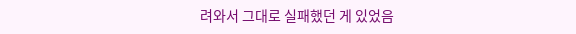려와서 그대로 실패했던 게 있었음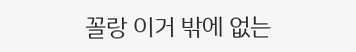꼴랑 이거 밖에 없는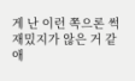게 난 이런 쪽으론 썩 재밌지가 않은 거 같애